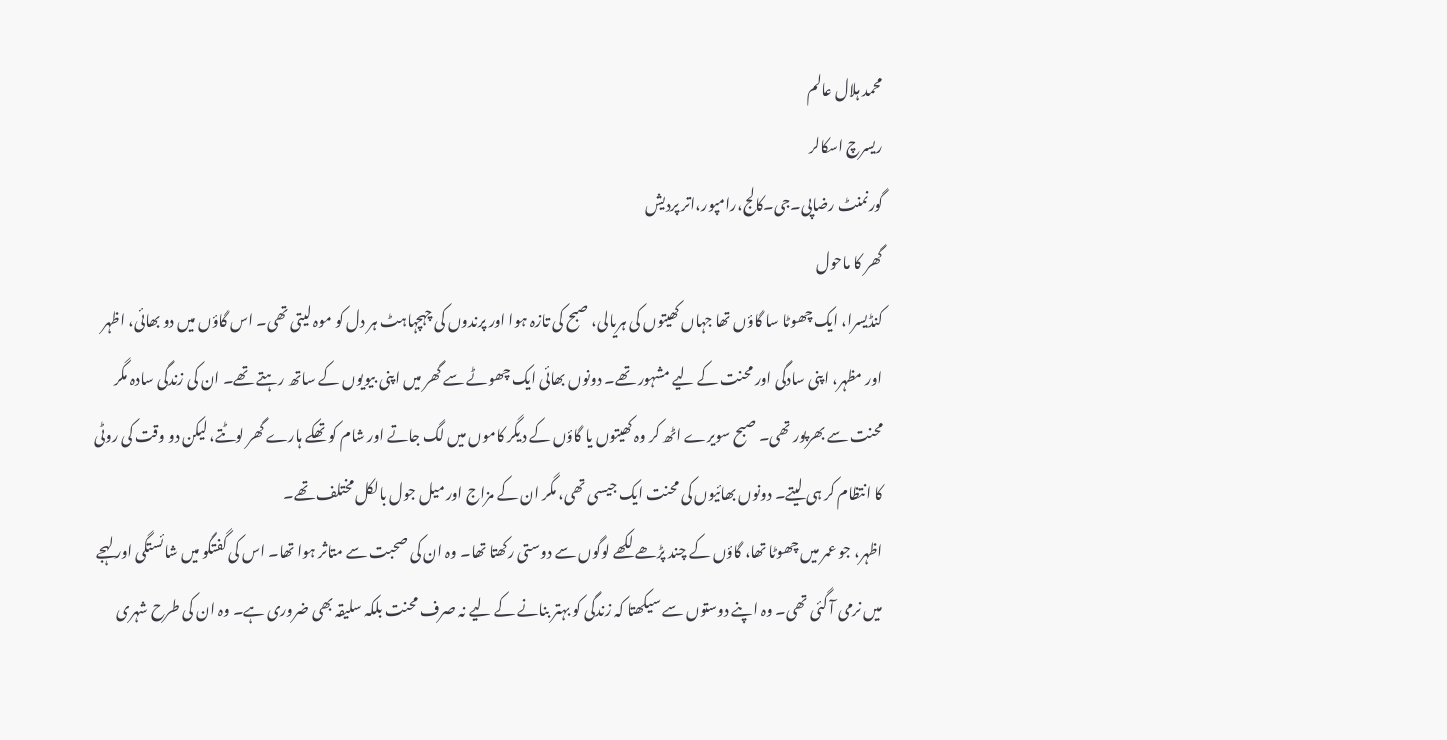محمد ہلال عالم
ریسرچ اسکالر
گورنمنٹ رضاپی۔جی۔کالج،رامپور،اتر پردیش
گھر کا ماحول
کنڈیسرا، ایک چھوٹا سا گاؤں تھا جہاں کھیتوں کی ہریالی، صبح کی تازہ ہوا اور پرندوں کی چہچہاہٹ ہر دل کو موہ لیتی تھی۔ اس گاؤں میں دو بھائی، اظہر اور مظہر، اپنی سادگی اور محنت کے لیے مشہور تھے۔ دونوں بھائی ایک چھوٹے سے گھر میں اپنی بیویوں کے ساتھ رہتے تھے۔ ان کی زندگی سادہ مگر محنت سے بھرپور تھی۔ صبح سویرے اٹھ کر وہ کھیتوں یا گاؤں کے دیگر کاموں میں لگ جاتے اور شام کو تھکے ہارے گھر لوٹتے، لیکن دو وقت کی روٹی کا انتظام کر ہی لیتے۔ دونوں بھائیوں کی محنت ایک جیسی تھی، مگر ان کے مزاج اور میل جول بالکل مختلف تھے۔
اظہر، جو عمر میں چھوٹا تھا، گاؤں کے چند پڑھے لکھے لوگوں سے دوستی رکھتا تھا۔ وہ ان کی صحبت سے متاثر ہوا تھا۔ اس کی گفتگو میں شائستگی اور لہجے میں نرمی آ گئی تھی۔ وہ اپنے دوستوں سے سیکھتا کہ زندگی کو بہتر بنانے کے لیے نہ صرف محنت بلکہ سلیقہ بھی ضروری ہے۔ وہ ان کی طرح شہری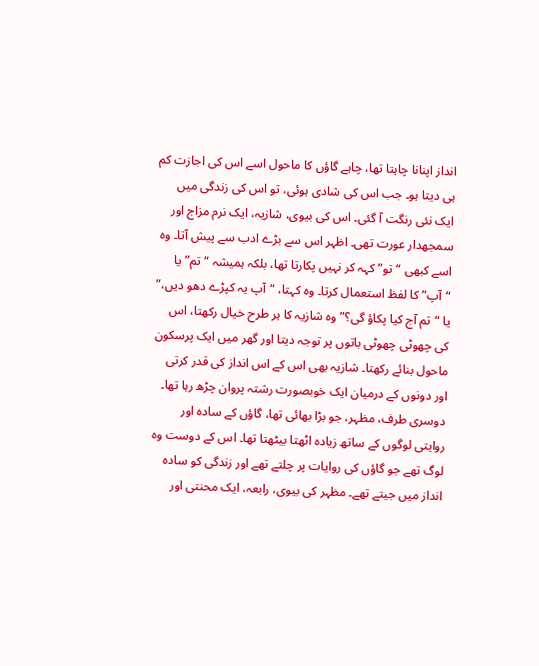انداز اپنانا چاہتا تھا، چاہے گاؤں کا ماحول اسے اس کی اجازت کم ہی دیتا ہو۔ جب اس کی شادی ہوئی، تو اس کی زندگی میں ایک نئی رنگت آ گئی۔ اس کی بیوی، شازیہ، ایک نرم مزاج اور سمجھدار عورت تھی۔ اظہر اس سے بڑے ادب سے پیش آتا۔ وہ اسے کبھی “تو” کہہ کر نہیں پکارتا تھا، بلکہ ہمیشہ “تم” یا “آپ” کا لفظ استعمال کرتا۔ وہ کہتا، “آپ یہ کپڑے دھو دیں،” یا “تم آج کیا پکاؤ گی؟” وہ شازیہ کا ہر طرح خیال رکھتا، اس کی چھوٹی چھوٹی باتوں پر توجہ دیتا اور گھر میں ایک پرسکون ماحول بنائے رکھتا۔ شازیہ بھی اس کے اس انداز کی قدر کرتی اور دونوں کے درمیان ایک خوبصورت رشتہ پروان چڑھ رہا تھا۔
دوسری طرف، مظہر، جو بڑا بھائی تھا، گاؤں کے سادہ اور روایتی لوگوں کے ساتھ زیادہ اٹھتا بیٹھتا تھا۔ اس کے دوست وہ لوگ تھے جو گاؤں کی روایات پر چلتے تھے اور زندگی کو سادہ انداز میں جیتے تھے۔ مظہر کی بیوی، رابعہ، ایک محنتی اور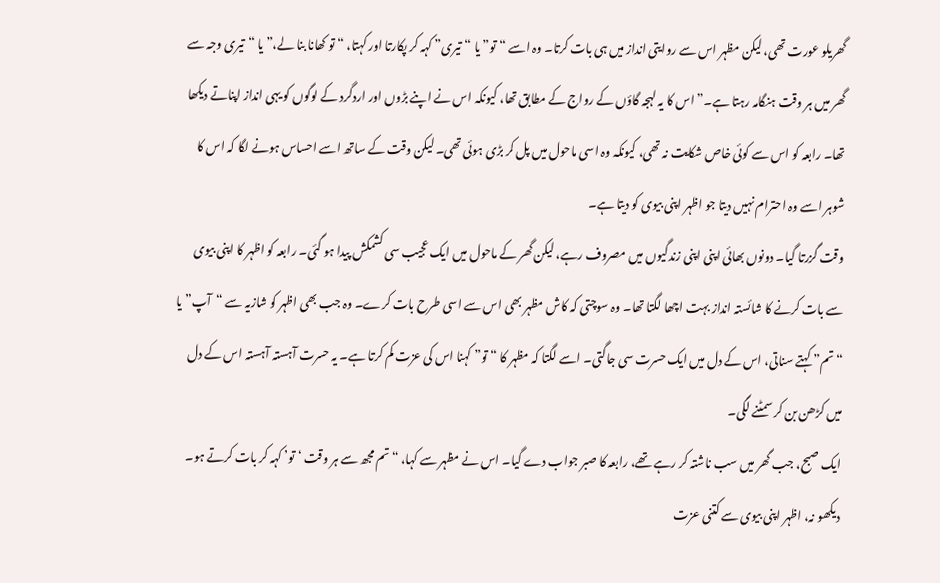گھریلو عورت تھی، لیکن مظہر اس سے روایتی انداز میں ہی بات کرتا۔ وہ اسے “تو” یا “تیری” کہہ کر پکارتا اور کہتا، “تو کھانا بنا لے،” یا “تیری وجہ سے گھر میں ہر وقت ہنگامہ رہتا ہے۔” اس کا یہ لہجہ گاؤں کے رواج کے مطابق تھا، کیونکہ اس نے اپنے بڑوں اور اردگرد کے لوگوں کو یہی انداز اپناتے دیکھا تھا۔ رابعہ کو اس سے کوئی خاص شکایت نہ تھی، کیونکہ وہ اسی ماحول میں پل کر بڑی ہوئی تھی۔ لیکن وقت کے ساتھ اسے احساس ہونے لگا کہ اس کا شوہر اسے وہ احترام نہیں دیتا جو اظہر اپنی بیوی کو دیتا ہے۔
وقت گزرتا گیا۔ دونوں بھائی اپنی اپنی زندگیوں میں مصروف رہے، لیکن گھر کے ماحول میں ایک عجیب سی کشمکش پیدا ہو گئی۔ رابعہ کو اظہر کا اپنی بیوی سے بات کرنے کا شائستہ انداز بہت اچھا لگتا تھا۔ وہ سوچتی کہ کاش مظہر بھی اس سے اسی طرح بات کرے۔ وہ جب بھی اظہر کو شازیہ سے “آپ” یا “تم” کہتے سناتی، اس کے دل میں ایک حسرت سی جاگتی۔ اسے لگتا کہ مظہر کا “تو” کہنا اس کی عزت کم کرتا ہے۔ یہ حسرت آہستہ آہستہ اس کے دل میں کڑھن بن کر سمٹنے لگی۔
ایک صبح، جب گھر میں سب ناشتہ کر رہے تھے، رابعہ کا صبر جواب دے گیا۔ اس نے مظہر سے کہا، “تم مجھ سے ہر وقت ‘تو’ کہہ کر بات کرتے ہو۔ دیکھو نہ، اظہر اپنی بیوی سے کتنی عزت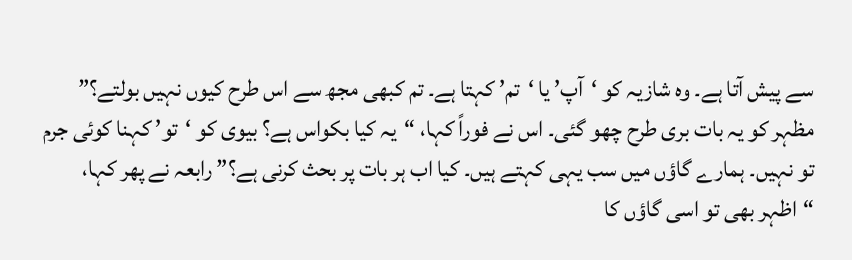سے پیش آتا ہے۔ وہ شازیہ کو ‘آپ’ یا ‘تم’ کہتا ہے۔ تم کبھی مجھ سے اس طرح کیوں نہیں بولتے؟” مظہر کو یہ بات بری طرح چھو گئی۔ اس نے فوراً کہا، “یہ کیا بکواس ہے؟ بیوی کو ‘تو’ کہنا کوئی جرم تو نہیں۔ ہمارے گاؤں میں سب یہی کہتے ہیں۔ کیا اب ہر بات پر بحث کرنی ہے؟” رابعہ نے پھر کہا، “اظہر بھی تو اسی گاؤں کا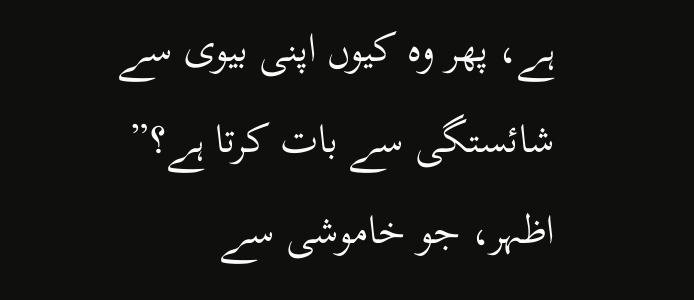ہے، پھر وہ کیوں اپنی بیوی سے شائستگی سے بات کرتا ہے؟”
اظہر، جو خاموشی سے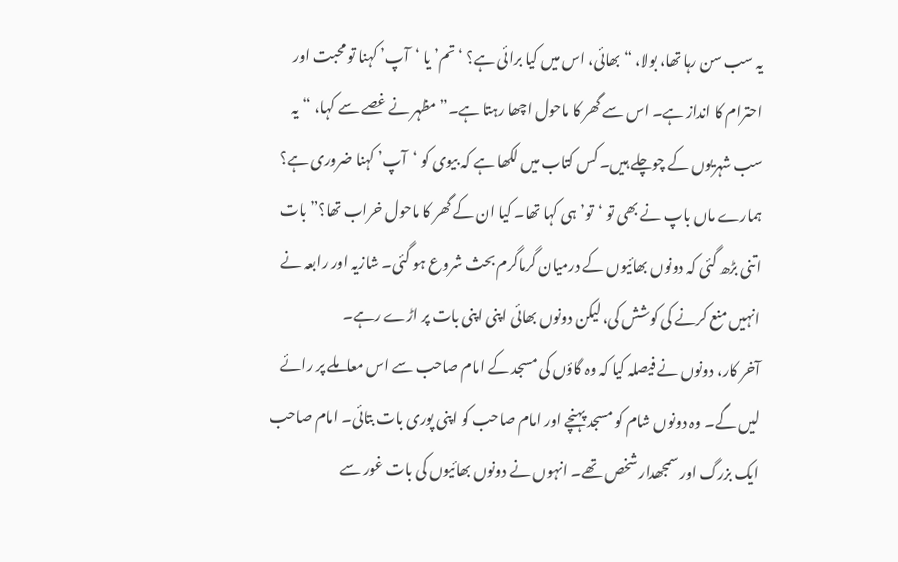یہ سب سن رہا تھا، بولا، “بھائی، اس میں کیا برائی ہے؟ ‘تم’ یا ‘آپ’ کہنا تو محبت اور احترام کا انداز ہے۔ اس سے گھر کا ماحول اچھا رہتا ہے۔” مظہر نے غصے سے کہا، “یہ سب شہریوں کے چوچلے ہیں۔ کس کتاب میں لکھا ہے کہ بیوی کو ‘آپ’ کہنا ضروری ہے؟ ہمارے ماں باپ نے بھی تو ‘تو’ ہی کہا تھا۔ کیا ان کے گھر کا ماحول خراب تھا؟” بات اتنی بڑھ گئی کہ دونوں بھائیوں کے درمیان گرماگرم بحث شروع ہو گئی۔ شازیہ اور رابعہ نے انہیں منع کرنے کی کوشش کی، لیکن دونوں بھائی اپنی اپنی بات پر اڑے رہے۔
آخر کار، دونوں نے فیصلہ کیا کہ وہ گاؤں کی مسجد کے امام صاحب سے اس معاملے پر رائے لیں گے۔ وہ دونوں شام کو مسجد پہنچے اور امام صاحب کو اپنی پوری بات بتائی۔ امام صاحب ایک بزرگ اور سمجھدار شخص تھے۔ انہوں نے دونوں بھائیوں کی بات غور سے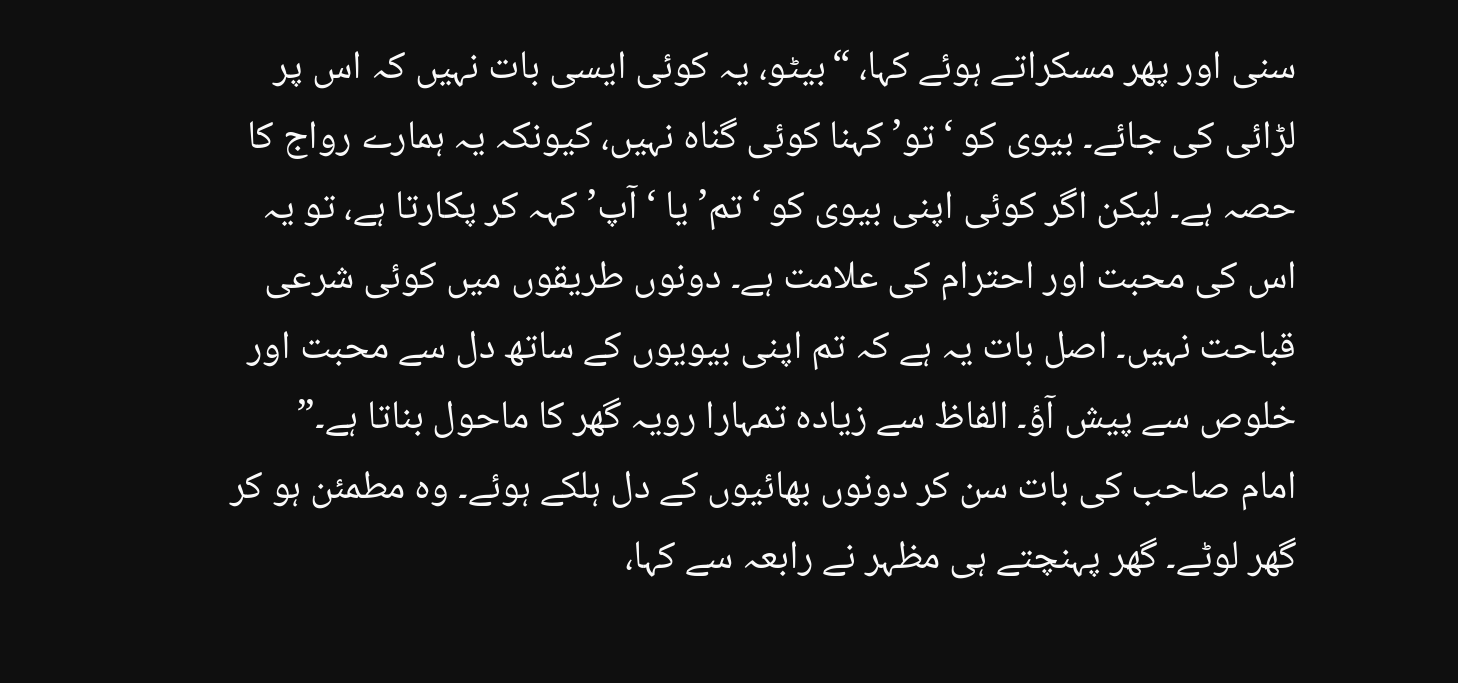سنی اور پھر مسکراتے ہوئے کہا، “بیٹو، یہ کوئی ایسی بات نہیں کہ اس پر لڑائی کی جائے۔ بیوی کو ‘تو’ کہنا کوئی گناہ نہیں، کیونکہ یہ ہمارے رواج کا حصہ ہے۔ لیکن اگر کوئی اپنی بیوی کو ‘تم’ یا ‘آپ’ کہہ کر پکارتا ہے، تو یہ اس کی محبت اور احترام کی علامت ہے۔ دونوں طریقوں میں کوئی شرعی قباحت نہیں۔ اصل بات یہ ہے کہ تم اپنی بیویوں کے ساتھ دل سے محبت اور خلوص سے پیش آؤ۔ الفاظ سے زیادہ تمہارا رویہ گھر کا ماحول بناتا ہے۔”
امام صاحب کی بات سن کر دونوں بھائیوں کے دل ہلکے ہوئے۔ وہ مطمئن ہو کر گھر لوٹے۔ گھر پہنچتے ہی مظہر نے رابعہ سے کہا،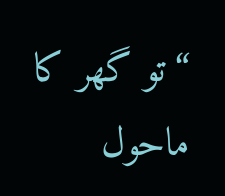“تو گھر کا ماحول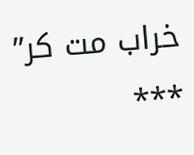خراب مت کر”
***